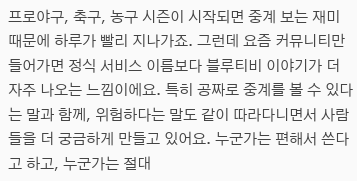프로야구, 축구, 농구 시즌이 시작되면 중계 보는 재미 때문에 하루가 빨리 지나가죠. 그런데 요즘 커뮤니티만 들어가면 정식 서비스 이름보다 블루티비 이야기가 더 자주 나오는 느낌이에요. 특히 공짜로 중계를 볼 수 있다는 말과 함께, 위험하다는 말도 같이 따라다니면서 사람들을 더 궁금하게 만들고 있어요. 누군가는 편해서 쓴다고 하고, 누군가는 절대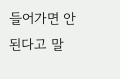들어가면 안 된다고 말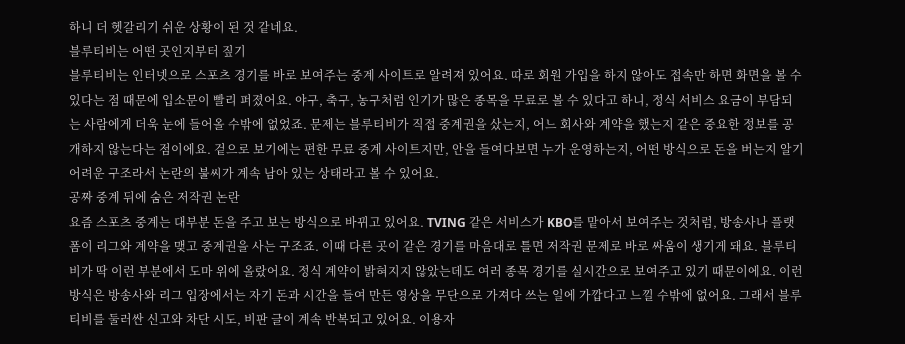하니 더 헷갈리기 쉬운 상황이 된 것 같네요.
블루티비는 어떤 곳인지부터 짚기
블루티비는 인터넷으로 스포츠 경기를 바로 보여주는 중계 사이트로 알려져 있어요. 따로 회원 가입을 하지 않아도 접속만 하면 화면을 볼 수 있다는 점 때문에 입소문이 빨리 퍼졌어요. 야구, 축구, 농구처럼 인기가 많은 종목을 무료로 볼 수 있다고 하니, 정식 서비스 요금이 부담되는 사람에게 더욱 눈에 들어올 수밖에 없었죠. 문제는 블루티비가 직접 중계권을 샀는지, 어느 회사와 계약을 했는지 같은 중요한 정보를 공개하지 않는다는 점이에요. 겉으로 보기에는 편한 무료 중계 사이트지만, 안을 들여다보면 누가 운영하는지, 어떤 방식으로 돈을 버는지 알기 어려운 구조라서 논란의 불씨가 계속 남아 있는 상태라고 볼 수 있어요.
공짜 중계 뒤에 숨은 저작권 논란
요즘 스포츠 중계는 대부분 돈을 주고 보는 방식으로 바뀌고 있어요. TVING 같은 서비스가 KBO를 맡아서 보여주는 것처럼, 방송사나 플랫폼이 리그와 계약을 맺고 중계권을 사는 구조죠. 이때 다른 곳이 같은 경기를 마음대로 틀면 저작권 문제로 바로 싸움이 생기게 돼요. 블루티비가 딱 이런 부분에서 도마 위에 올랐어요. 정식 계약이 밝혀지지 않았는데도 여러 종목 경기를 실시간으로 보여주고 있기 때문이에요. 이런 방식은 방송사와 리그 입장에서는 자기 돈과 시간을 들여 만든 영상을 무단으로 가져다 쓰는 일에 가깝다고 느낄 수밖에 없어요. 그래서 블루티비를 둘러싼 신고와 차단 시도, 비판 글이 계속 반복되고 있어요. 이용자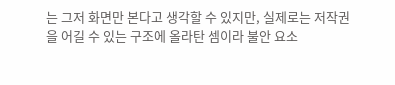는 그저 화면만 본다고 생각할 수 있지만, 실제로는 저작권을 어길 수 있는 구조에 올라탄 셈이라 불안 요소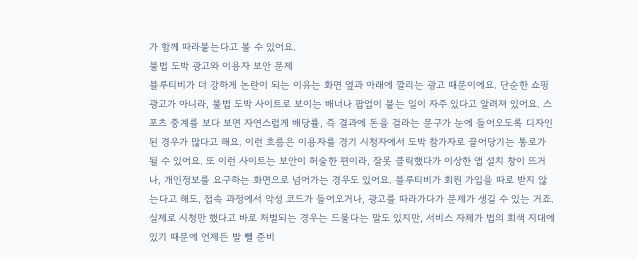가 함께 따라붙는다고 볼 수 있어요.
불법 도박 광고와 이용자 보안 문제
블루티비가 더 강하게 논란이 되는 이유는 화면 옆과 아래에 깔리는 광고 때문이에요. 단순한 쇼핑 광고가 아니라, 불법 도박 사이트로 보이는 배너나 팝업이 붙는 일이 자주 있다고 알려져 있어요. 스포츠 중계를 보다 보면 자연스럽게 배당률, 즉 결과에 돈을 걸라는 문구가 눈에 들어오도록 디자인된 경우가 많다고 해요. 이런 흐름은 이용자를 경기 시청자에서 도박 참가자로 끌어당기는 통로가 될 수 있어요. 또 이런 사이트는 보안이 허술한 편이라, 잘못 클릭했다가 이상한 앱 설치 창이 뜨거나, 개인정보를 요구하는 화면으로 넘어가는 경우도 있어요. 블루티비가 회원 가입을 따로 받지 않는다고 해도, 접속 과정에서 악성 코드가 들어오거나, 광고를 따라가다가 문제가 생길 수 있는 거죠. 실제로 시청만 했다고 바로 처벌되는 경우는 드물다는 말도 있지만, 서비스 자체가 법의 회색 지대에 있기 때문에 언제든 발 뺄 준비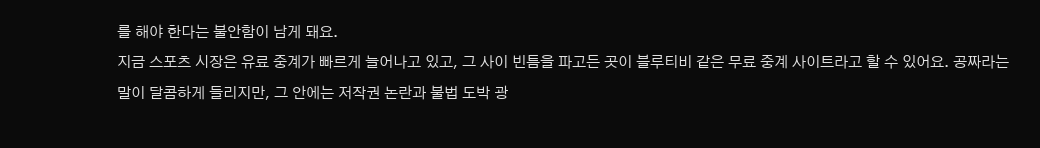를 해야 한다는 불안함이 남게 돼요.
지금 스포츠 시장은 유료 중계가 빠르게 늘어나고 있고, 그 사이 빈틈을 파고든 곳이 블루티비 같은 무료 중계 사이트라고 할 수 있어요. 공짜라는 말이 달콤하게 들리지만, 그 안에는 저작권 논란과 불법 도박 광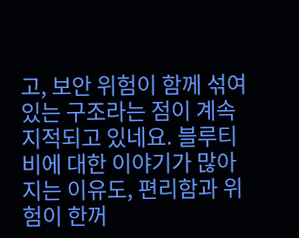고, 보안 위험이 함께 섞여 있는 구조라는 점이 계속 지적되고 있네요. 블루티비에 대한 이야기가 많아지는 이유도, 편리함과 위험이 한꺼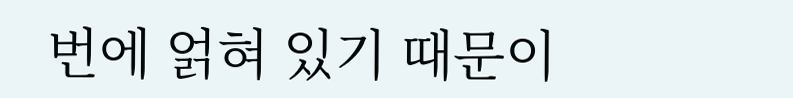번에 얽혀 있기 때문이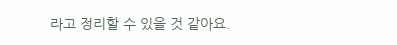라고 정리할 수 있을 것 같아요.